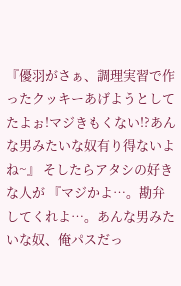『優羽がさぁ、調理実習で作ったクッキーあげようとしてたよぉ!マジきもくない!?あんな男みたいな奴有り得ないよね~』 そしたらアタシの好きな人が 『マジかよ…。勘弁してくれよ…。あんな男みたいな奴、俺パスだっ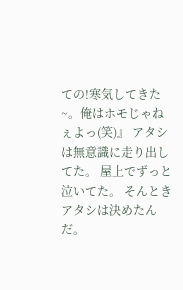ての!寒気してきた~。俺はホモじゃねぇよっ(笑)』 アタシは無意識に走り出してた。 屋上でずっと泣いてた。 そんときアタシは決めたんだ。